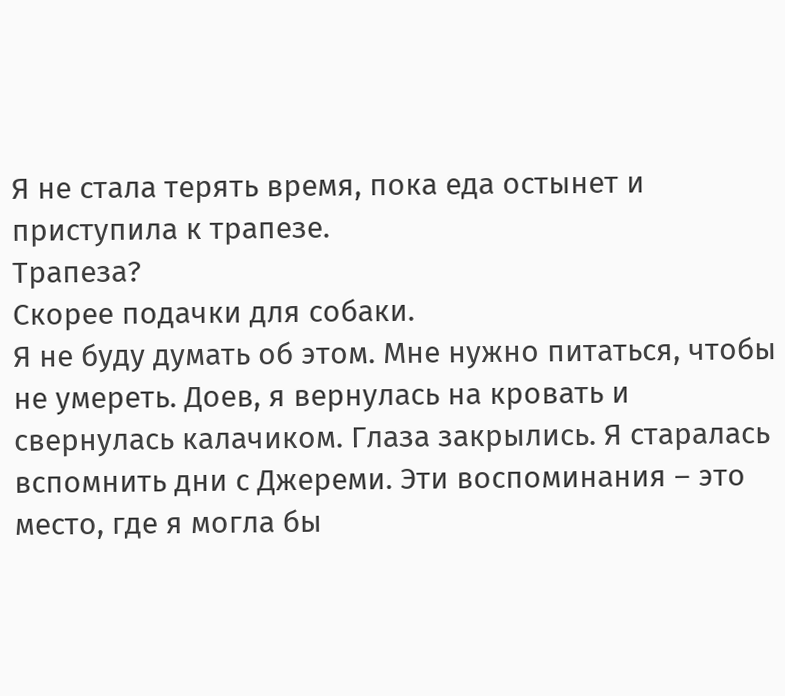Я не стала терять время, пока еда остынет и приступила к трапезе.
Трапеза?
Скорее подачки для собаки.
Я не буду думать об этом. Мне нужно питаться, чтобы не умереть. Доев, я вернулась на кровать и свернулась калачиком. Глаза закрылись. Я старалась вспомнить дни с Джереми. Эти воспоминания – это место, где я могла бы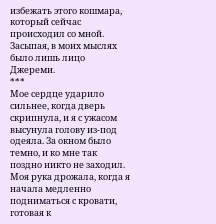избежать этого кошмара, который сейчас происходил со мной.
Засыпая, в моих мыслях было лишь лицо Джереми.
***
Мое сердце ударило сильнее, когда дверь скрипнула, и я с ужасом высунула голову из-под одеяла. За окном было темно, и ко мне так поздно никто не заходил. Моя рука дрожала, когда я начала медленно подниматься с кровати, готовая к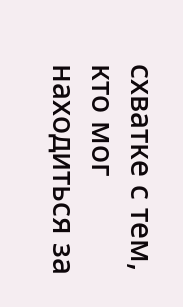схватке с тем, кто мог находиться за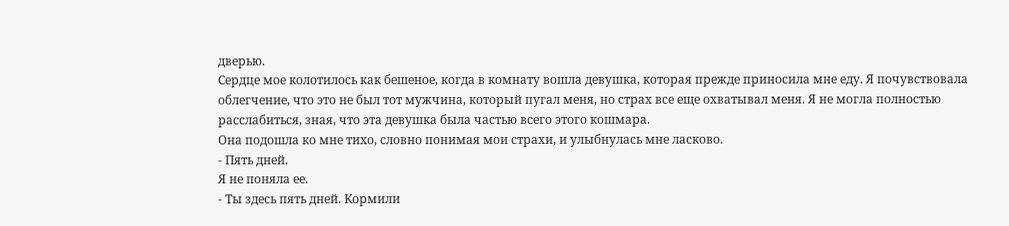дверью.
Сердце мое колотилось как бешеное, когда в комнату вошла девушка, которая прежде приносила мне еду. Я почувствовала облегчение, что это не был тот мужчина, который пугал меня, но страх все еще охватывал меня. Я не могла полностью расслабиться, зная, что эта девушка была частью всего этого кошмара.
Она подошла ко мне тихо, словно понимая мои страхи, и улыбнулась мне ласково.
- Пять дней.
Я не поняла ее.
- Ты здесь пять дней. Кормили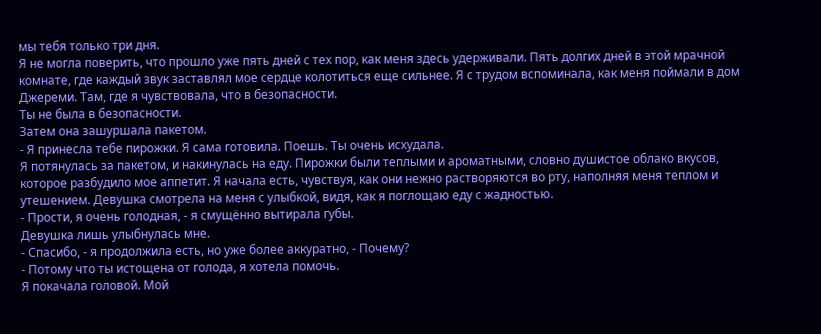мы тебя только три дня.
Я не могла поверить, что прошло уже пять дней с тех пор, как меня здесь удерживали. Пять долгих дней в этой мрачной комнате, где каждый звук заставлял мое сердце колотиться еще сильнее. Я с трудом вспоминала, как меня поймали в дом Джереми. Там, где я чувствовала, что в безопасности.
Ты не была в безопасности.
Затем она зашуршала пакетом.
- Я принесла тебе пирожки. Я сама готовила. Поешь. Ты очень исхудала.
Я потянулась за пакетом, и накинулась на еду. Пирожки были теплыми и ароматными, словно душистое облако вкусов, которое разбудило мое аппетит. Я начала есть, чувствуя, как они нежно растворяются во рту, наполняя меня теплом и утешением. Девушка смотрела на меня с улыбкой, видя, как я поглощаю еду с жадностью.
- Прости, я очень голодная, - я смущённо вытирала губы.
Девушка лишь улыбнулась мне.
- Спасибо, - я продолжила есть, но уже более аккуратно, - Почему?
- Потому что ты истощена от голода, я хотела помочь.
Я покачала головой. Мой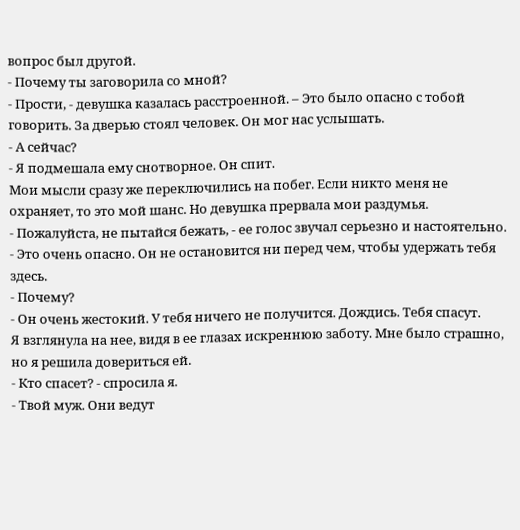вопрос был другой.
- Почему ты заговорила со мной?
- Прости, - девушка казалась расстроенной. – Это было опасно с тобой говорить. За дверью стоял человек. Он мог нас услышать.
- А сейчас?
- Я подмешала ему снотворное. Он спит.
Мои мысли сразу же переключились на побег. Если никто меня не охраняет, то это мой шанс. Но девушка прервала мои раздумья.
- Пожалуйста, не пытайся бежать, - ее голос звучал серьезно и настоятельно. - Это очень опасно. Он не остановится ни перед чем, чтобы удержать тебя здесь.
- Почему?
- Он очень жестокий. У тебя ничего не получится. Дождись. Тебя спасут.
Я взглянула на нее, видя в ее глазах искреннюю заботу. Мне было страшно, но я решила довериться ей.
- Кто спасет? - спросила я.
- Твой муж. Они ведут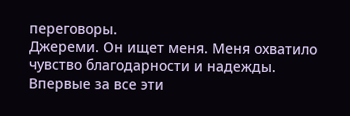переговоры.
Джереми. Он ищет меня. Меня охватило чувство благодарности и надежды. Впервые за все эти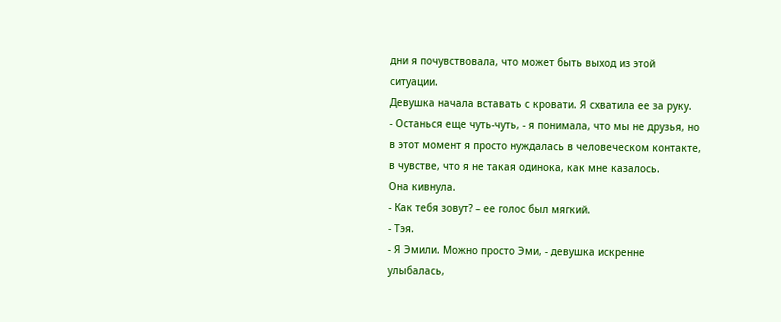дни я почувствовала, что может быть выход из этой ситуации.
Девушка начала вставать с кровати. Я схватила ее за руку.
- Останься еще чуть-чуть, - я понимала, что мы не друзья, но в этот момент я просто нуждалась в человеческом контакте, в чувстве, что я не такая одинока, как мне казалось.
Она кивнула.
- Как тебя зовут? – ее голос был мягкий.
- Тэя.
- Я Эмили. Можно просто Эми, - девушка искренне улыбалась,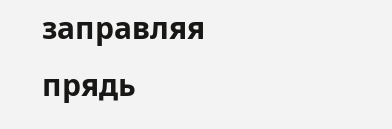заправляя прядь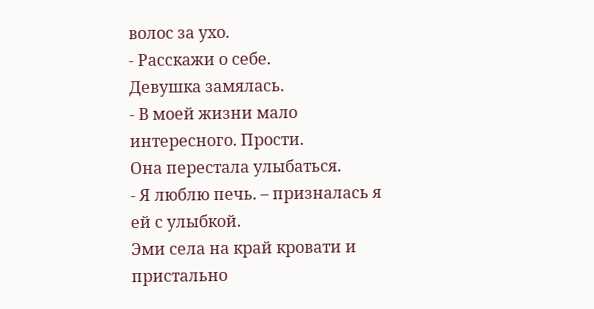волос за ухо.
- Расскажи о себе.
Девушка замялась.
- В моей жизни мало интересного. Прости.
Она перестала улыбаться.
- Я люблю печь. – призналась я ей с улыбкой.
Эми села на край кровати и пристально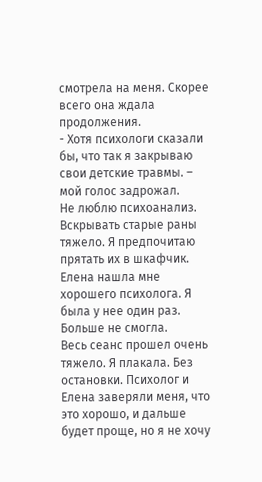смотрела на меня. Скорее всего она ждала продолжения.
- Хотя психологи сказали бы, что так я закрываю свои детские травмы. – мой голос задрожал.
Не люблю психоанализ. Вскрывать старые раны тяжело. Я предпочитаю прятать их в шкафчик.
Елена нашла мне хорошего психолога. Я была у нее один раз. Больше не смогла.
Весь сеанс прошел очень тяжело. Я плакала. Без остановки. Психолог и Елена заверяли меня, что это хорошо, и дальше будет проще, но я не хочу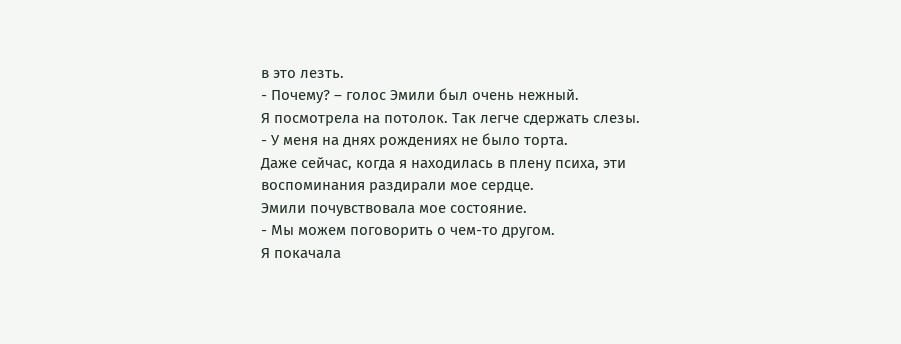в это лезть.
- Почему? – голос Эмили был очень нежный.
Я посмотрела на потолок. Так легче сдержать слезы.
- У меня на днях рождениях не было торта.
Даже сейчас, когда я находилась в плену психа, эти воспоминания раздирали мое сердце.
Эмили почувствовала мое состояние.
- Мы можем поговорить о чем-то другом.
Я покачала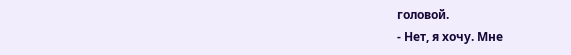головой.
- Нет, я хочу. Мне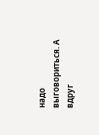надо выговориться. А вдруг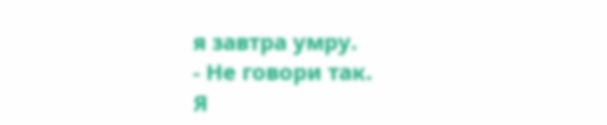я завтра умру.
- Не говори так.
Я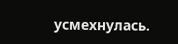усмехнулась.